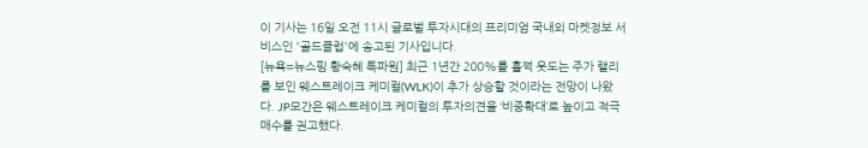이 기사는 16일 오전 11시 글로벌 투자시대의 프리미엄 국내외 마켓정보 서비스인 '골드클럽'에 송고된 기사입니다.
[뉴욕=뉴스핌 황숙혜 특파원] 최근 1년간 200%를 훌쩍 웃도는 주가 랠리를 보인 웨스트레이크 케미컬(WLK)이 추가 상승할 것이라는 전망이 나왔다. JP모간은 웨스트레이크 케미컬의 투자의견을 ‘비중확대’로 높이고 적극 매수를 권고했다.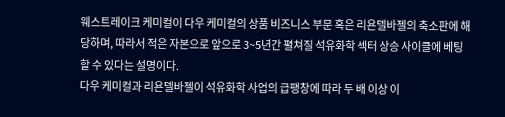웨스트레이크 케미컬이 다우 케미컬의 상품 비즈니스 부문 혹은 리욘델바젤의 축소판에 해당하며, 따라서 적은 자본으로 앞으로 3~5년간 펼쳐질 석유화학 섹터 상승 사이클에 베팅할 수 있다는 설명이다.
다우 케미컬과 리욘델바젤이 석유화학 사업의 급팽창에 따라 두 배 이상 이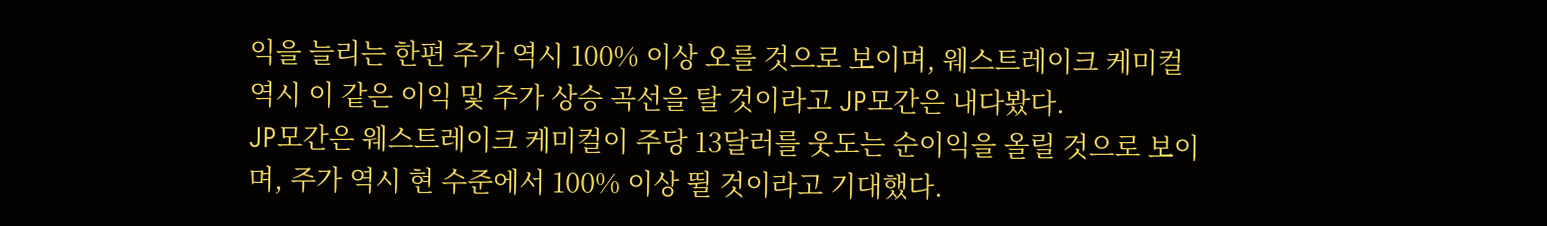익을 늘리는 한편 주가 역시 100% 이상 오를 것으로 보이며, 웨스트레이크 케미컬 역시 이 같은 이익 및 주가 상승 곡선을 탈 것이라고 JP모간은 내다봤다.
JP모간은 웨스트레이크 케미컬이 주당 13달러를 웃도는 순이익을 올릴 것으로 보이며, 주가 역시 현 수준에서 100% 이상 뛸 것이라고 기대했다.